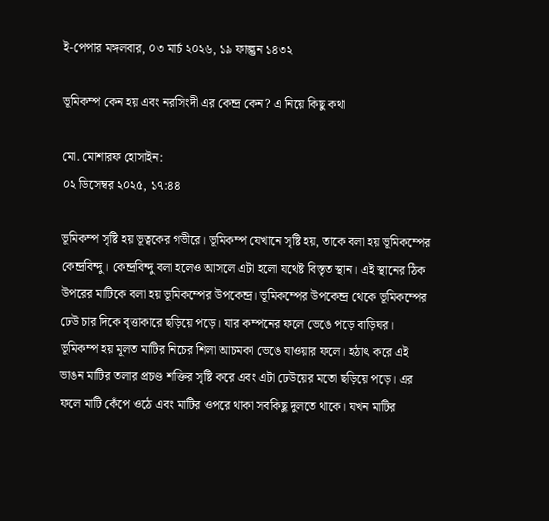ই-পেপার মঙ্গলবার, ০৩ মার্চ ২০২৬, ১৯ ফাল্গুন ১৪৩২

ভূমিকম্প কেন হয় এবং নরসিংদী এর কেন্দ্র কেন? এ নিয়ে কিছু কথা

মো. মোশারফ হোসাইন:
০২ ডিসেম্বর ২০২৫, ১৭:৪৪

ভূমিকম্প সৃষ্টি হয় ভূত্বকের গভীরে। ভূমিকম্প যেখানে সৃষ্টি হয়, তাকে বলা হয় ভূমিকম্পের কেন্দ্রবিন্দু। কেন্দ্রবিন্দু বলা হলেও আসলে এটা হলো যথেষ্ট বিস্তৃত স্থান। এই স্থানের ঠিক উপরের মাটিকে বলা হয় ভূমিকম্পের উপকেন্দ্র। ভূমিকম্পের উপকেন্দ্র থেকে ভূমিকম্পের ঢেউ চার দিকে বৃত্তাকারে ছড়িয়ে পড়ে। যার কম্পনের ফলে ভেঙে পড়ে বাড়িঘর। ভূমিকম্প হয় মূলত মাটির নিচের শিলা আচমকা ভেঙে যাওয়ার ফলে। হঠাৎ করে এই ভাঙন মাটির তলার প্রচণ্ড শক্তির সৃষ্টি করে এবং এটা ঢেউয়ের মতো ছড়িয়ে পড়ে। এর ফলে মাটি কেঁপে ওঠে এবং মাটির ওপরে থাকা সবকিছু দুলতে থাকে। যখন মাটির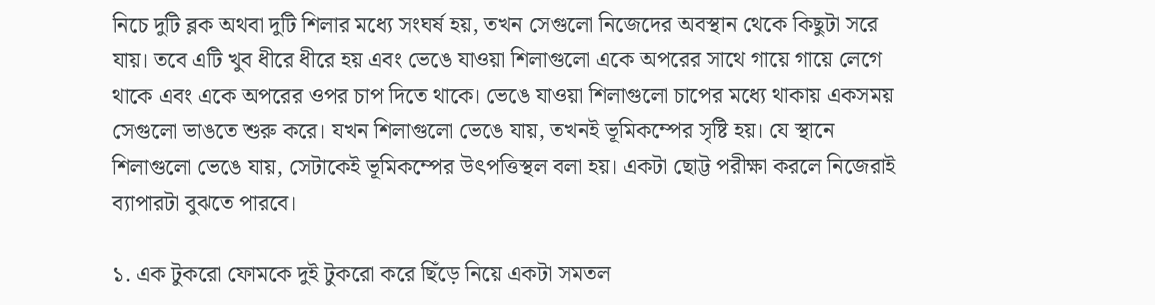নিচে দুটি ব্লক অথবা দুটি শিলার মধ্যে সংঘর্ষ হয়, তখন সেগুলো নিজেদের অবস্থান থেকে কিছুটা সরে যায়। তবে এটি খুব ধীরে ধীরে হয় এবং ভেঙে যাওয়া শিলাগুলো একে অপরের সাথে গায়ে গায়ে লেগে থাকে এবং একে অপরের ওপর চাপ দিতে থাকে। ভেঙে যাওয়া শিলাগুলো চাপের মধ্যে থাকায় একসময় সেগুলো ভাঙতে শুরু করে। যখন শিলাগুলো ভেঙে যায়, তখনই ভূমিকম্পের সৃষ্টি হয়। যে স্থানে শিলাগুলো ভেঙে যায়, সেটাকেই ভূমিকম্পের উৎপত্তিস্থল বলা হয়। একটা ছোট্ট পরীক্ষা করলে নিজেরাই ব্যাপারটা বুঝতে পারবে।

১. এক টুকরো ফোমকে দুই টুকরো করে ছিঁড়ে নিয়ে একটা সমতল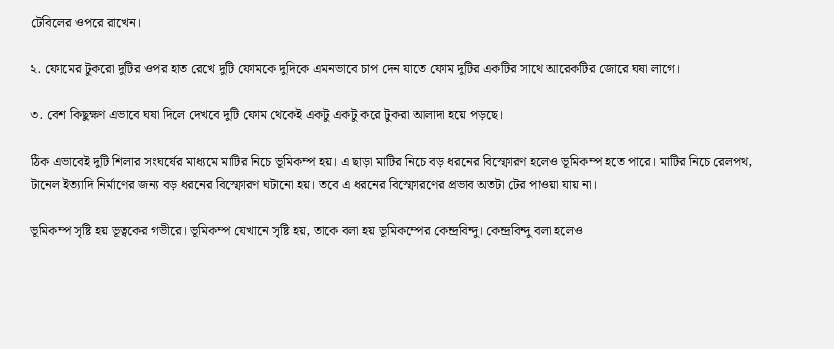টেবিলের ওপরে রাখেন।

২. ফোমের টুকরো দুটির ওপর হাত রেখে দুটি ফোমকে দুদিকে এমনভাবে চাপ দেন যাতে ফোম দুটির একটির সাথে আরেকটির জোরে ঘষা লাগে।

৩. বেশ কিছুক্ষণ এভাবে ঘষা দিলে দেখবে দুটি ফোম থেকেই একটু একটু করে টুকরা আলাদা হয়ে পড়ছে।

ঠিক এভাবেই দুটি শিলার সংঘর্ষের মাধ্যমে মাটির নিচে ভূমিকম্প হয়। এ ছাড়া মাটির নিচে বড় ধরনের বিস্ফোরণ হলেও ভূমিকম্প হতে পারে। মাটির নিচে রেলপথ, টানেল ইত্যাদি নির্মাণের জন্য বড় ধরনের বিস্ফোরণ ঘটানো হয়। তবে এ ধরনের বিস্ফোরণের প্রভাব অতটা টের পাওয়া যায় না।

ভূমিকম্প সৃষ্টি হয় ভূত্বকের গভীরে। ভূমিকম্প যেখানে সৃষ্টি হয়, তাকে বলা হয় ভূমিকম্পের কেন্দ্রবিন্দু। কেন্দ্রবিন্দু বলা হলেও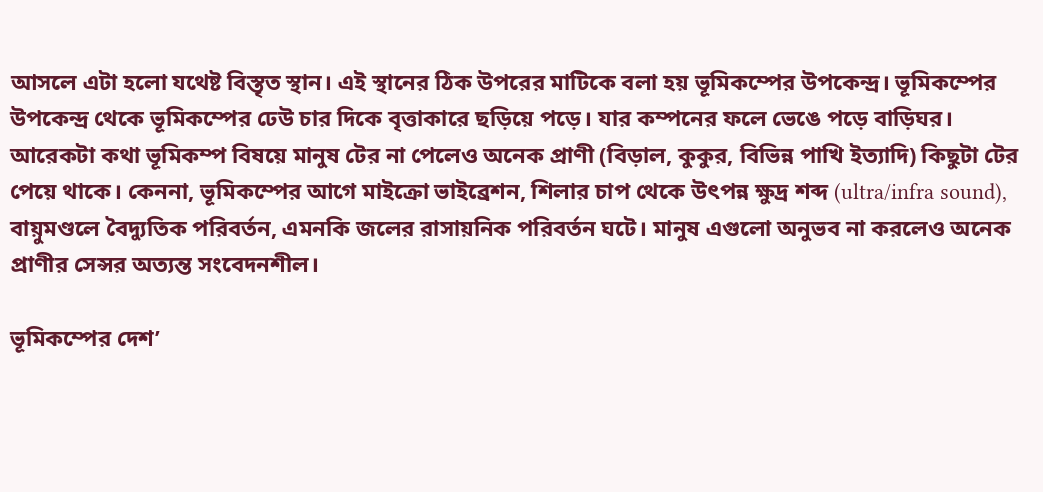আসলে এটা হলো যথেষ্ট বিস্তৃত স্থান। এই স্থানের ঠিক উপরের মাটিকে বলা হয় ভূমিকম্পের উপকেন্দ্র। ভূমিকম্পের উপকেন্দ্র থেকে ভূমিকম্পের ঢেউ চার দিকে বৃত্তাকারে ছড়িয়ে পড়ে। যার কম্পনের ফলে ভেঙে পড়ে বাড়িঘর। আরেকটা কথা ভূমিকম্প বিষয়ে মানুষ টের না পেলেও অনেক প্রাণী (বিড়াল, কুকুর, বিভিন্ন পাখি ইত্যাদি) কিছুটা টের পেয়ে থাকে। কেননা, ভূমিকম্পের আগে মাইক্রো ভাইব্রেশন, শিলার চাপ থেকে উৎপন্ন ক্ষুদ্র শব্দ (ultra/infra sound), বায়ুমণ্ডলে বৈদ্যুতিক পরিবর্তন, এমনকি জলের রাসায়নিক পরিবর্তন ঘটে। মানুষ এগুলো অনুভব না করলেও অনেক প্রাণীর সেন্সর অত্যন্ত সংবেদনশীল।

ভূমিকম্পের দেশ’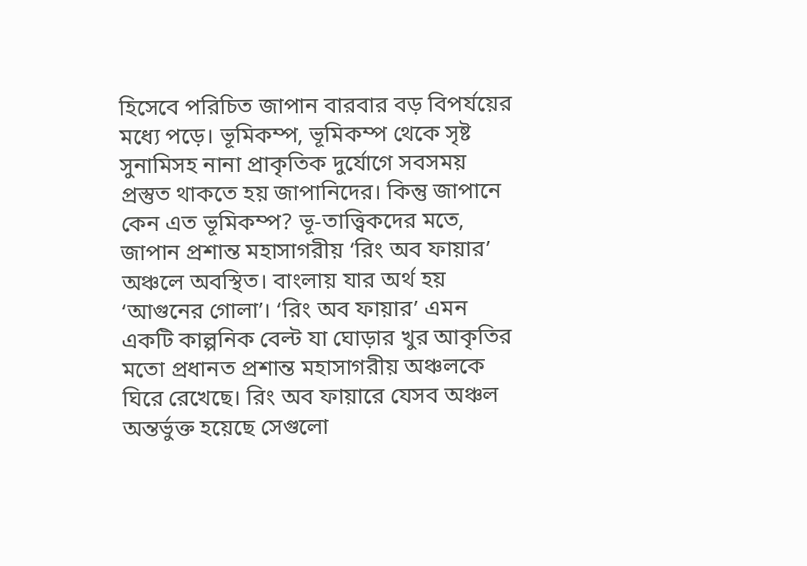হিসেবে পরিচিত জাপান বারবার বড় বিপর্যয়ের মধ্যে পড়ে। ভূমিকম্প, ভূমিকম্প থেকে সৃষ্ট সুনামিসহ নানা প্রাকৃতিক দুর্যোগে সবসময় প্রস্তুত থাকতে হয় জাপানিদের। কিন্তু জাপানে কেন এত ভূমিকম্প? ভূ-তাত্ত্বিকদের মতে, জাপান প্রশান্ত মহাসাগরীয় ‘রিং অব ফায়ার’ অঞ্চলে অবস্থিত। বাংলায় যার অর্থ হয় ‘আগুনের গোলা’। ‘রিং অব ফায়ার’ এমন একটি কাল্পনিক বেল্ট যা ঘোড়ার খুর আকৃতির মতো প্রধানত প্রশান্ত মহাসাগরীয় অঞ্চলকে ঘিরে রেখেছে। রিং অব ফায়ারে যেসব অঞ্চল অন্তর্ভুক্ত হয়েছে সেগুলো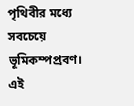পৃথিবীর মধ্যে সবচেয়ে ভূমিকম্পপ্রবণ। এই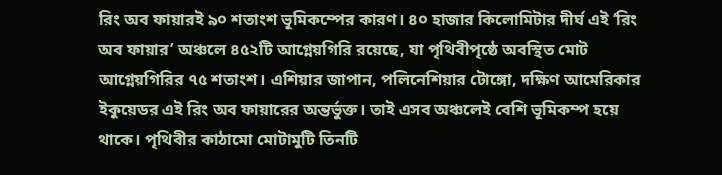রিং অব ফায়ারই ৯০ শতাংশ ভূমিকম্পের কারণ। ৪০ হাজার কিলোমিটার দীর্ঘ এই ‘রিং অব ফায়ার’ অঞ্চলে ৪৫২টি আগ্নেয়গিরি রয়েছে, যা পৃথিবীপৃষ্ঠে অবস্থিত মোট আগ্নেয়গিরির ৭৫ শতাংশ। এশিয়ার জাপান, পলিনেশিয়ার টোঙ্গো, দক্ষিণ আমেরিকার ইকুয়েডর এই রিং অব ফায়ারের অন্তর্ভুক্ত। তাই এসব অঞ্চলেই বেশি ভূমিকম্প হয়ে থাকে। পৃথিবীর কাঠামো মোটামুটি তিনটি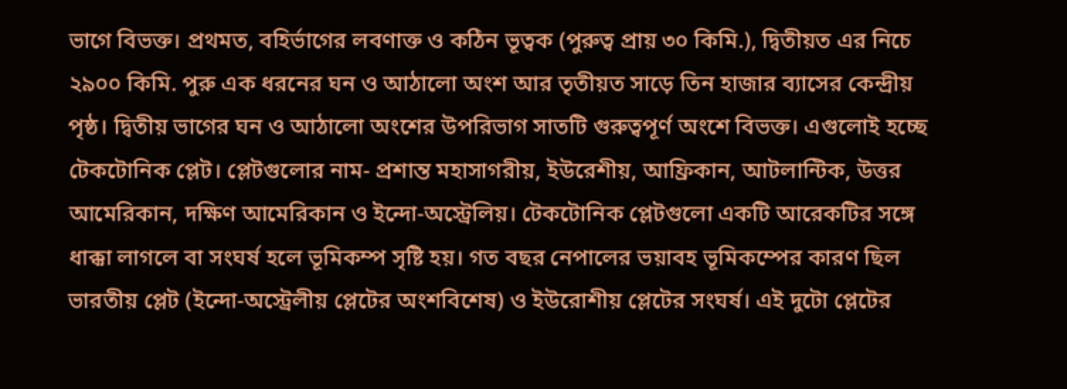ভাগে বিভক্ত। প্রথমত, বহির্ভাগের লবণাক্ত ও কঠিন ভূত্বক (পুরুত্ব প্রায় ৩০ কিমি.), দ্বিতীয়ত এর নিচে ২৯০০ কিমি. পুরু এক ধরনের ঘন ও আঠালো অংশ আর তৃতীয়ত সাড়ে তিন হাজার ব্যাসের কেন্দ্রীয় পৃষ্ঠ। দ্বিতীয় ভাগের ঘন ও আঠালো অংশের উপরিভাগ সাতটি গুরুত্বপূর্ণ অংশে বিভক্ত। এগুলোই হচ্ছে টেকটোনিক প্লেট। প্লেটগুলোর নাম- প্রশান্ত মহাসাগরীয়, ইউরেশীয়, আফ্রিকান, আটলান্টিক, উত্তর আমেরিকান, দক্ষিণ আমেরিকান ও ইন্দো-অস্ট্রেলিয়। টেকটোনিক প্লেটগুলো একটি আরেকটির সঙ্গে ধাক্কা লাগলে বা সংঘর্ষ হলে ভূমিকম্প সৃষ্টি হয়। গত বছর নেপালের ভয়াবহ ভূমিকম্পের কারণ ছিল ভারতীয় প্লেট (ইন্দো-অস্ট্রেলীয় প্লেটের অংশবিশেষ) ও ইউরোশীয় প্লেটের সংঘর্ষ। এই দুটো প্লেটের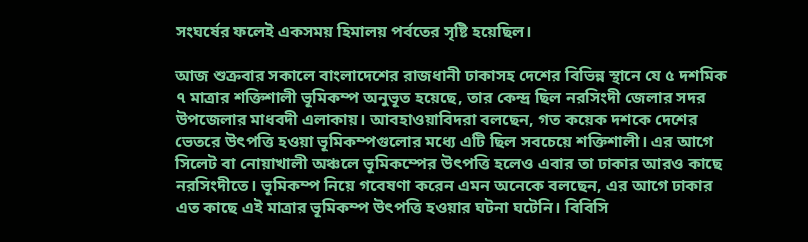সংঘর্ষের ফলেই একসময় হিমালয় পর্বতের সৃষ্টি হয়েছিল।

আজ শুক্রবার সকালে বাংলাদেশের রাজধানী ঢাকাসহ দেশের বিভিন্ন স্থানে যে ৫ দশমিক ৭ মাত্রার শক্তিশালী ভূমিকম্প অনুভূত হয়েছে, তার কেন্দ্র ছিল নরসিংদী জেলার সদর উপজেলার মাধবদী এলাকায়। আবহাওয়াবিদরা বলছেন, গত কয়েক দশকে দেশের ভেতরে উৎপত্তি হওয়া ভূমিকম্পগুলোর মধ্যে এটি ছিল সবচেয়ে শক্তিশালী। এর আগে সিলেট বা নোয়াখালী অঞ্চলে ভূমিকম্পের উৎপত্তি হলেও এবার তা ঢাকার আরও কাছে নরসিংদীতে। ভূমিকম্প নিয়ে গবেষণা করেন এমন অনেকে বলছেন, এর আগে ঢাকার এত কাছে এই মাত্রার ভূমিকম্প উৎপত্তি হওয়ার ঘটনা ঘটেনি। বিবিসি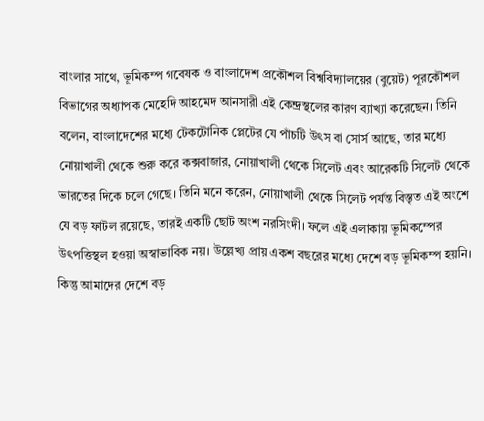বাংলার সাথে, ভূমিকম্প গবেষক ও বাংলাদেশ প্রকৌশল বিশ্ববিদ্যালয়ের (বুয়েট) পূরকৌশল বিভাগের অধ্যাপক মেহেদি আহমেদ আনসারী এই কেন্দ্রস্থলের কারণ ব্যাখ্যা করেছেন। তিনি বলেন, বাংলাদেশের মধ্যে টেকটোনিক প্লেটের যে পাঁচটি উৎস বা সোর্স আছে, তার মধ্যে নোয়াখালী থেকে শুরু করে কক্সবাজার, নোয়াখালী থেকে সিলেট এবং আরেকটি সিলেট থেকে ভারতের দিকে চলে গেছে। তিনি মনে করেন, নোয়াখালী থেকে সিলেট পর্যন্ত বিস্তৃত এই অংশে যে বড় ফাটল রয়েছে, তারই একটি ছোট অংশ নরসিংদী। ফলে এই এলাকায় ভূমিকম্পের উৎপত্তিস্থল হওয়া অস্বাভাবিক নয়। উল্লেখ্য প্রায় একশ বছরের মধ্যে দেশে বড় ভূমিকম্প হয়নি। কিন্তু আমাদের দেশে বড়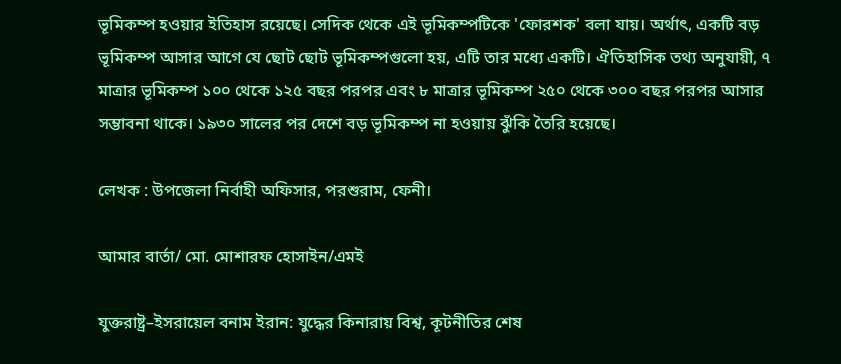ভূমিকম্প হওয়ার ইতিহাস রয়েছে। সেদিক থেকে এই ভূমিকম্পটিকে 'ফোরশক' বলা যায়। অর্থাৎ, একটি বড় ভূমিকম্প আসার আগে যে ছোট ছোট ভূমিকম্পগুলো হয়, এটি তার মধ্যে একটি। ঐতিহাসিক তথ্য অনুযায়ী, ৭ মাত্রার ভূমিকম্প ১০০ থেকে ১২৫ বছর পরপর এবং ৮ মাত্রার ভূমিকম্প ২৫০ থেকে ৩০০ বছর পরপর আসার সম্ভাবনা থাকে। ১৯৩০ সালের পর দেশে বড় ভূমিকম্প না হওয়ায় ঝুঁকি তৈরি হয়েছে।

লেখক : উপজেলা নির্বাহী অফিসার, পরশুরাম, ফেনী।

আমার বার্তা/ মো. মোশারফ হোসাইন/এমই

যুক্তরাষ্ট্র–ইসরায়েল বনাম ইরান: যুদ্ধের কিনারায় বিশ্ব, কূটনীতির শেষ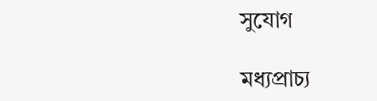সুযোগ

মধ্যপ্রাচ্য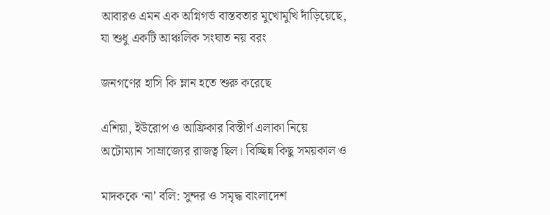আবারও এমন এক অগ্নিগর্ভ বাস্তবতার মুখোমুখি দাঁড়িয়েছে, যা শুধু একটি আঞ্চলিক সংঘাত নয় বরং

জনগণের হাসি কি ম্লান হতে শুরু করেছে

এশিয়া, ইউরোপ ও আফ্রিকার বিস্তীর্ণ এলাকা নিয়ে অটোম্যান সাম্রাজ্যের রাজত্ব ছিল। বিচ্ছিন্ন কিছু সময়কাল ও

মাদককে ‘না’ বলি: সুন্দর ও সমৃদ্ধ বাংলাদেশ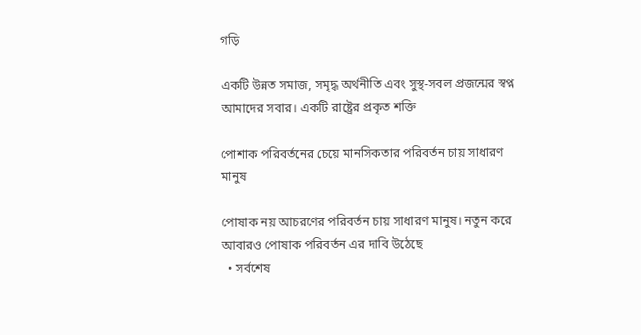গড়ি

একটি উন্নত সমাজ, সমৃদ্ধ অর্থনীতি এবং সুস্থ-সবল প্রজন্মের স্বপ্ন আমাদের সবার। একটি রাষ্ট্রের প্রকৃত শক্তি

পোশাক পরিবর্তনের চেয়ে মানসিকতার পরিবর্তন চায় সাধারণ মানুষ

পোষাক নয় আচরণের পরিবর্তন চায় সাধারণ মানুষ। নতুন করে আবারও পোষাক পরিবর্তন এর দাবি উঠেছে
  • সর্বশেষ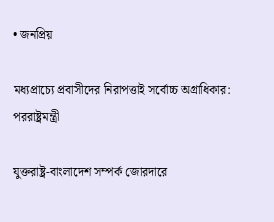• জনপ্রিয়

মধ্যপ্রাচ্যে প্রবাসীদের নিরাপত্তাই সর্বোচ্চ অগ্রাধিকার: পররাষ্ট্রমন্ত্রী

যুক্তরাষ্ট্র-বাংলাদেশ সম্পর্ক জোরদারে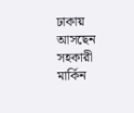ঢাকায় আসছেন সহকারী মার্কিন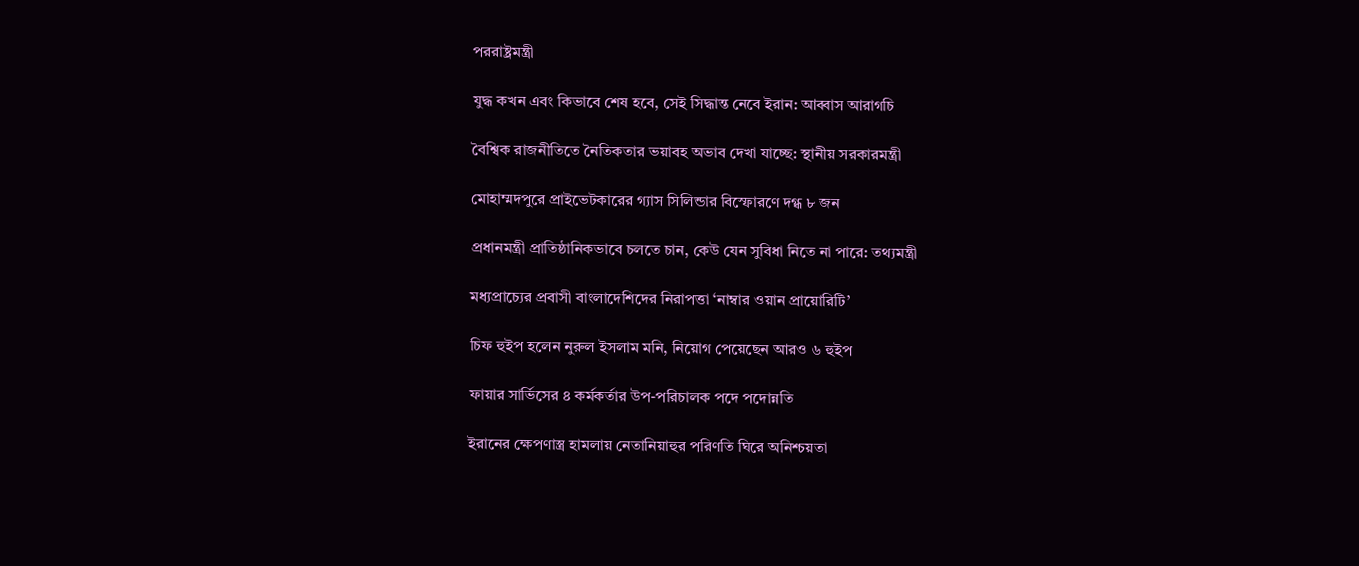পররাষ্ট্রমন্ত্রী

যুদ্ধ কখন এবং কিভাবে শেষ হবে, সেই সিদ্ধান্ত নেবে ইরান: আব্বাস আরাগচি

বৈশ্বিক রাজনীতিতে নৈতিকতার ভয়াবহ অভাব দেখা যাচ্ছে: স্থানীয় সরকারমন্ত্রী

মোহাম্মদপুরে প্রাইভেটকারের গ্যাস সিলিন্ডার বিস্ফোরণে দগ্ধ ৮ জন

প্রধানমন্ত্রী প্রাতিষ্ঠানিকভাবে চলতে চান, কেউ যেন সুবিধা নিতে না পারে: তথ্যমন্ত্রী

মধ্যপ্রাচ্যের প্রবাসী বাংলাদেশিদের নিরাপত্তা ‘নাম্বার ওয়ান প্রায়োরিটি’

চিফ হুইপ হলেন নুরুল ইসলাম মনি, নিয়োগ পেয়েছেন আরও ৬ হুইপ

ফায়ার সার্ভিসের ৪ কর্মকর্তার উপ-পরিচালক পদে পদোন্নতি

ইরানের ক্ষেপণাস্ত্র হামলায় নেতানিয়াহুর পরিণতি ঘিরে অনিশ্চয়তা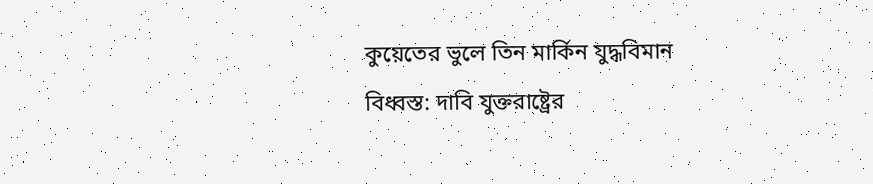কুয়েতের ভুলে তিন মার্কিন যুদ্ধবিমান বিধ্বস্ত: দাবি যুক্তরাষ্ট্রের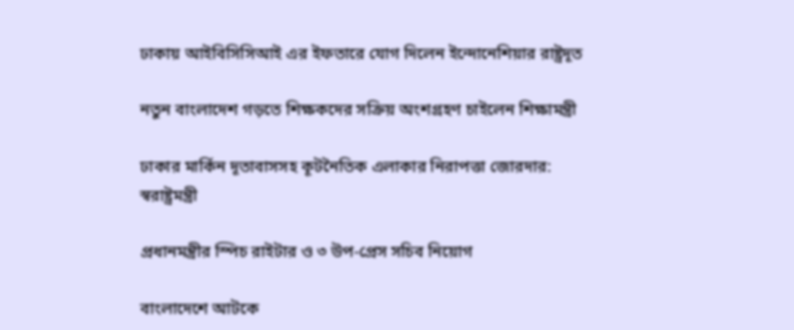ঢাকায় আইবিসিসিআই এর ইফতারে যোগ দিলেন ইন্দোনেশিয়ার রাষ্ট্রদূত

নতুন বাংলাদেশ গড়তে শিক্ষকদের সক্রিয় অংশগ্রহণ চাইলেন শিক্ষামন্ত্রী

ঢাকার মার্কিন দূতাবাসসহ কূটনৈতিক এলাকার নিরাপত্তা জোরদার: স্বরাষ্ট্রমন্ত্রী

প্রধানমন্ত্রীর স্পিচ রাইটার ও ৩ উপ-প্রেস সচিব নিয়োগ

বাংলাদেশে আটকে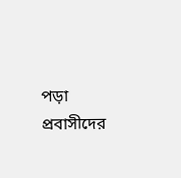পড়া প্রবাসীদের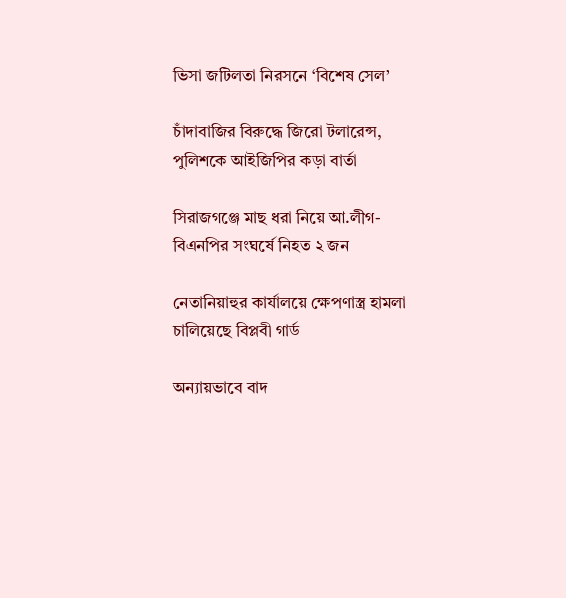ভিসা জটিলতা নিরসনে ‘বিশেষ সেল’

চাঁদাবাজির বিরুদ্ধে জিরো টলারেন্স, পুলিশকে আইজিপির কড়া বার্তা

সিরাজগঞ্জে মাছ ধরা নিয়ে আ.লীগ-বিএনপির সংঘর্ষে নিহত ২ জন

নেতানিয়াহুর কার্যালয়ে ক্ষেপণাস্ত্র হামলা চালিয়েছে বিপ্লবী গার্ড

অন্যায়ভাবে বাদ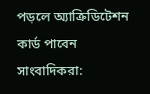পড়লে অ্যাক্রিডিটেশন কার্ড পাবেন সাংবাদিকরা: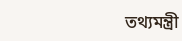তথ্যমন্ত্রী